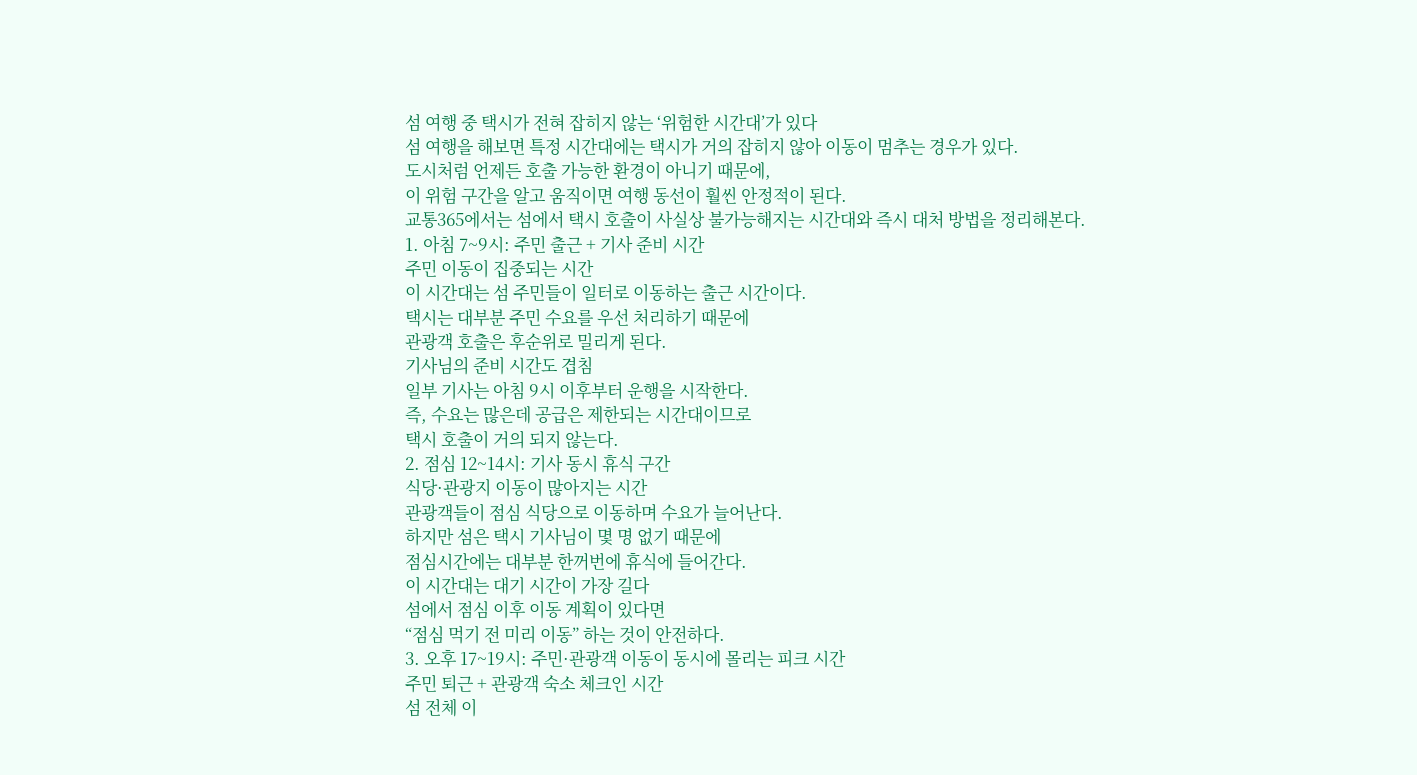섬 여행 중 택시가 전혀 잡히지 않는 ‘위험한 시간대’가 있다
섬 여행을 해보면 특정 시간대에는 택시가 거의 잡히지 않아 이동이 멈추는 경우가 있다.
도시처럼 언제든 호출 가능한 환경이 아니기 때문에,
이 위험 구간을 알고 움직이면 여행 동선이 훨씬 안정적이 된다.
교통365에서는 섬에서 택시 호출이 사실상 불가능해지는 시간대와 즉시 대처 방법을 정리해본다.
1. 아침 7~9시: 주민 출근 + 기사 준비 시간
주민 이동이 집중되는 시간
이 시간대는 섬 주민들이 일터로 이동하는 출근 시간이다.
택시는 대부분 주민 수요를 우선 처리하기 때문에
관광객 호출은 후순위로 밀리게 된다.
기사님의 준비 시간도 겹침
일부 기사는 아침 9시 이후부터 운행을 시작한다.
즉, 수요는 많은데 공급은 제한되는 시간대이므로
택시 호출이 거의 되지 않는다.
2. 점심 12~14시: 기사 동시 휴식 구간
식당·관광지 이동이 많아지는 시간
관광객들이 점심 식당으로 이동하며 수요가 늘어난다.
하지만 섬은 택시 기사님이 몇 명 없기 때문에
점심시간에는 대부분 한꺼번에 휴식에 들어간다.
이 시간대는 대기 시간이 가장 길다
섬에서 점심 이후 이동 계획이 있다면
“점심 먹기 전 미리 이동” 하는 것이 안전하다.
3. 오후 17~19시: 주민·관광객 이동이 동시에 몰리는 피크 시간
주민 퇴근 + 관광객 숙소 체크인 시간
섬 전체 이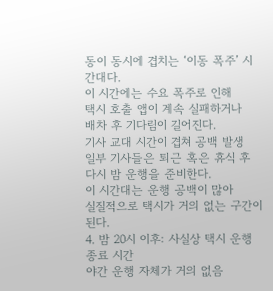동이 동시에 겹치는 ‘이동 폭주’ 시간대다.
이 시간에는 수요 폭주로 인해
택시 호출 앱이 계속 실패하거나
배차 후 기다림이 길어진다.
기사 교대 시간이 겹쳐 공백 발생
일부 기사들은 퇴근 혹은 휴식 후
다시 밤 운행을 준비한다.
이 시간대는 운행 공백이 많아
실질적으로 택시가 거의 없는 구간이 된다.
4. 밤 20시 이후: 사실상 택시 운행 종료 시간
야간 운행 자체가 거의 없음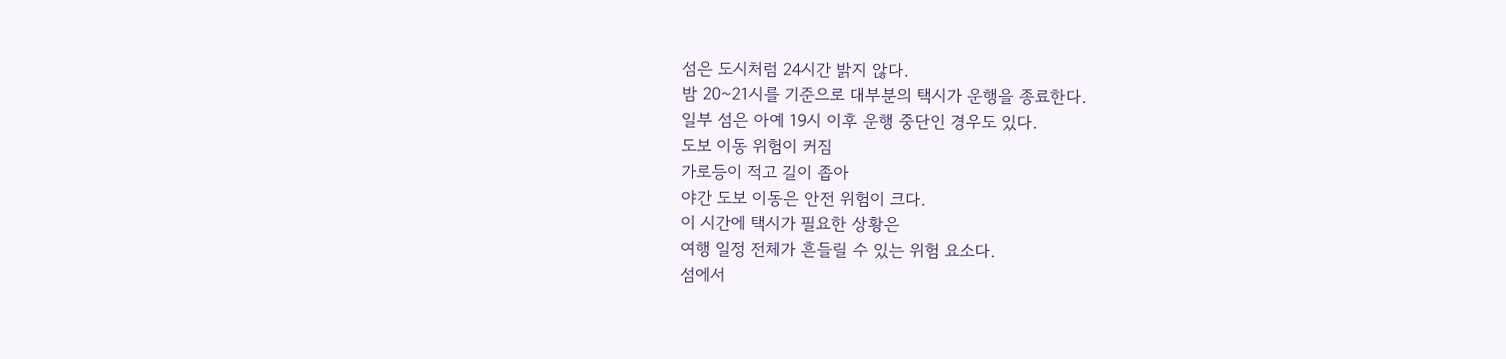섬은 도시처럼 24시간 밝지 않다.
밤 20~21시를 기준으로 대부분의 택시가 운행을 종료한다.
일부 섬은 아예 19시 이후 운행 중단인 경우도 있다.
도보 이동 위험이 커짐
가로등이 적고 길이 좁아
야간 도보 이동은 안전 위험이 크다.
이 시간에 택시가 필요한 상황은
여행 일정 전체가 흔들릴 수 있는 위험 요소다.
섬에서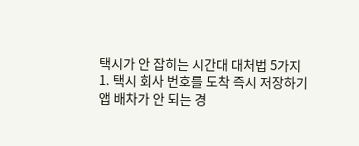택시가 안 잡히는 시간대 대처법 5가지
1. 택시 회사 번호를 도착 즉시 저장하기
앱 배차가 안 되는 경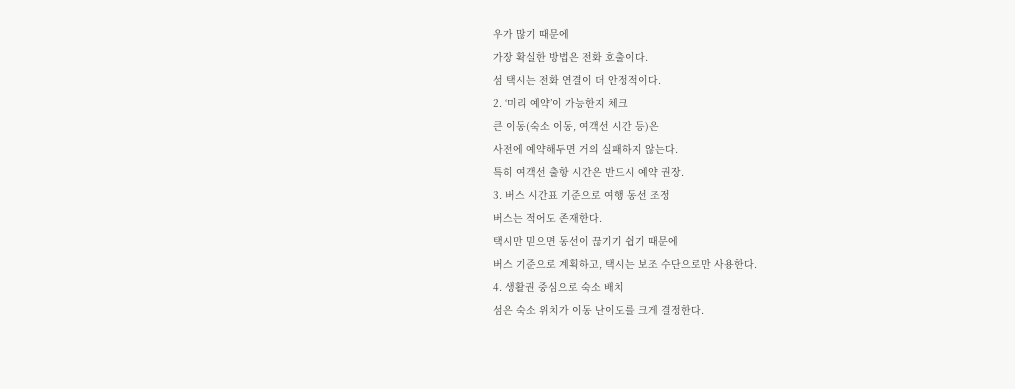우가 많기 때문에
가장 확실한 방법은 전화 호출이다.
섬 택시는 전화 연결이 더 안정적이다.
2. ‘미리 예약’이 가능한지 체크
큰 이동(숙소 이동, 여객선 시간 등)은
사전에 예약해두면 거의 실패하지 않는다.
특히 여객선 출항 시간은 반드시 예약 권장.
3. 버스 시간표 기준으로 여행 동선 조정
버스는 적어도 존재한다.
택시만 믿으면 동선이 끊기기 쉽기 때문에
버스 기준으로 계획하고, 택시는 보조 수단으로만 사용한다.
4. 생활권 중심으로 숙소 배치
섬은 숙소 위치가 이동 난이도를 크게 결정한다.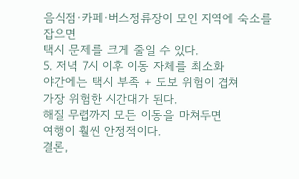음식점·카페·버스정류장이 모인 지역에 숙소를 잡으면
택시 문제를 크게 줄일 수 있다.
5. 저녁 7시 이후 이동 자체를 최소화
야간에는 택시 부족 + 도보 위험이 겹쳐
가장 위험한 시간대가 된다.
해질 무렵까지 모든 이동을 마쳐두면
여행이 훨씬 안정적이다.
결론,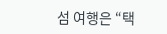섬 여행은 “택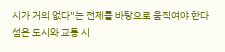시가 거의 없다”는 전제를 바탕으로 움직여야 한다
섬은 도시와 교통 시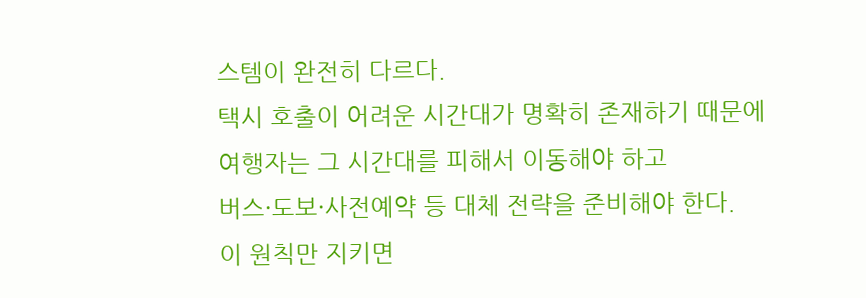스템이 완전히 다르다.
택시 호출이 어려운 시간대가 명확히 존재하기 때문에
여행자는 그 시간대를 피해서 이동해야 하고
버스·도보·사전예약 등 대체 전략을 준비해야 한다.
이 원칙만 지키면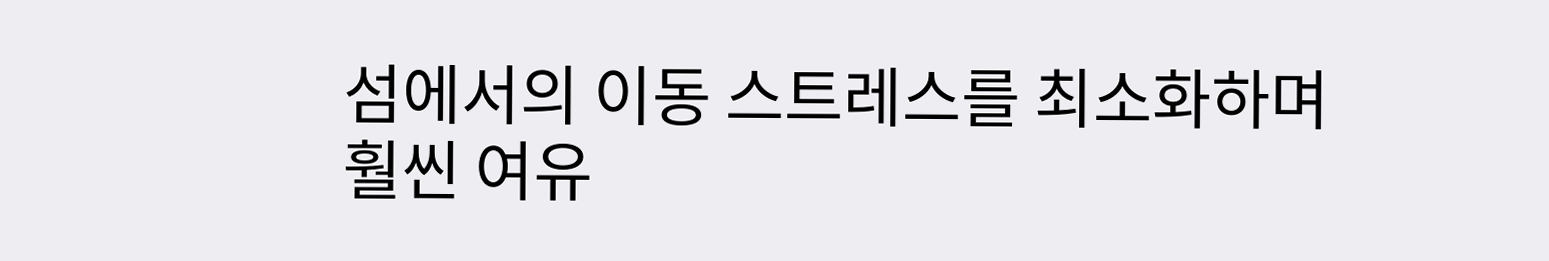섬에서의 이동 스트레스를 최소화하며
훨씬 여유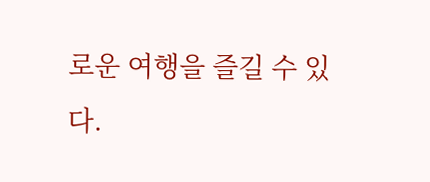로운 여행을 즐길 수 있다.